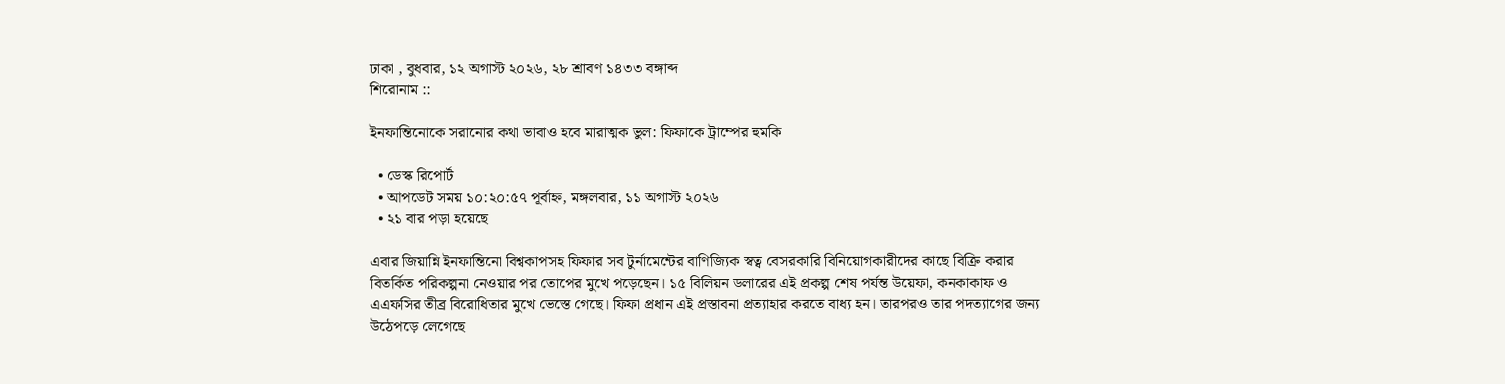ঢাকা , বুধবার, ১২ অগাস্ট ২০২৬, ২৮ শ্রাবণ ১৪৩৩ বঙ্গাব্দ
শিরোনাম ::

ইনফান্তিনোকে সরানোর কথা ভাবাও হবে মারাত্মক ভুল: ফিফাকে ট্রাম্পের হুমকি

  • ডেস্ক রিপোর্ট
  • আপডেট সময় ১০:২০:৫৭ পূর্বাহ্ন, মঙ্গলবার, ১১ অগাস্ট ২০২৬
  • ২১ বার পড়া হয়েছে

এবার জিয়ান্নি ইনফান্তিনো বিশ্বকাপসহ ফিফার সব টুর্নামেন্টের বাণিজ্যিক স্বত্ব বেসরকারি বিনিয়োগকারীদের কাছে বিক্রি করার বিতর্কিত পরিকল্পনা নেওয়ার পর তোপের মুখে পড়েছেন। ১৫ বিলিয়ন ডলারের এই প্রকল্প শেষ পর্যন্ত উয়েফা, কনকাকাফ ও এএফসির তীব্র বিরোধিতার মুখে ভেস্তে গেছে। ফিফা প্রধান এই প্রস্তাবনা প্রত্যাহার করতে বাধ্য হন। তারপরও তার পদত্যাগের জন্য উঠেপড়ে লেগেছে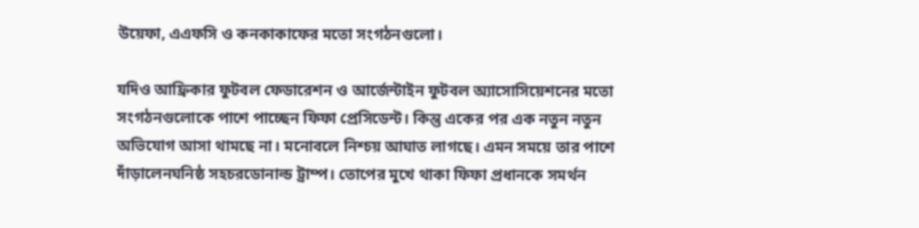উয়েফা, এএফসি ও কনকাকাফের মতো সংগঠনগুলো।

যদিও আফ্রিকার ফুটবল ফেডারেশন ও আর্জেন্টাইন ফুটবল অ্যাসোসিয়েশনের মতো সংগঠনগুলোকে পাশে পাচ্ছেন ফিফা প্রেসিডেন্ট। কিন্তু একের পর এক নতুন নতুন অভিযোগ আসা থামছে না। মনোবলে নিশ্চয় আঘাত লাগছে। এমন সময়ে তার পাশে দাঁড়ালেনঘনিষ্ঠ সহচরডোনাল্ড ট্রাম্প। তোপের মুখে থাকা ফিফা প্রধানকে সমর্থন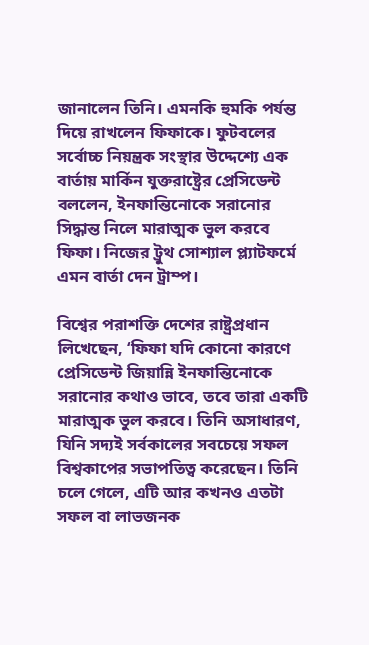জানালেন তিনি। এমনকি হুমকি পর্যন্ত দিয়ে রাখলেন ফিফাকে। ফুটবলের সর্বোচ্চ নিয়ন্ত্রক সংস্থার উদ্দেশ্যে এক বার্তায় মার্কিন যুক্তরাষ্ট্রের প্রেসিডেন্ট বললেন, ইনফান্তিনোকে সরানোর সিদ্ধান্ত নিলে মারাত্মক ভুল করবে ফিফা। নিজের ট্রুথ সোশ্যাল প্ল্যাটফর্মে এমন বার্তা দেন ট্রাম্প।

বিশ্বের পরাশক্তি দেশের রাষ্ট্রপ্রধান লিখেছেন, ‘ফিফা যদি কোনো কারণে প্রেসিডেন্ট জিয়ান্নি ইনফান্তিনোকে সরানোর কথাও ভাবে, তবে তারা একটি মারাত্মক ভুল করবে। তিনি অসাধারণ, যিনি সদ্যই সর্বকালের সবচেয়ে সফল বিশ্বকাপের সভাপতিত্ব করেছেন। তিনি চলে গেলে, এটি আর কখনও এতটা সফল বা লাভজনক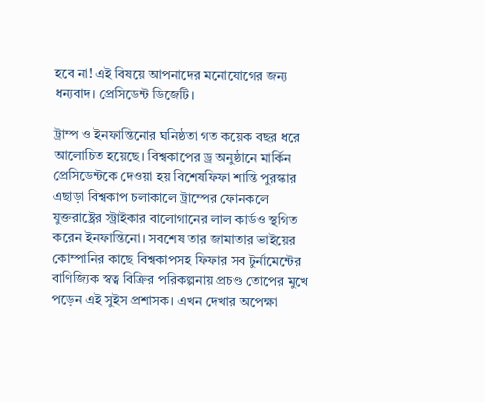হবে না! এই বিষয়ে আপনাদের মনোযোগের জন্য ধন্যবাদ। প্রেসিডেন্ট ডিজেটি।

ট্রাম্প ও ইনফান্তিনোর ঘনিষ্ঠতা গত কয়েক বছর ধরে আলোচিত হয়েছে। বিশ্বকাপের ড্র অনুষ্ঠানে মার্কিন প্রেসিডেন্টকে দেওয়া হয় বিশেষফিফা শান্তি পুরস্কার এছাড়া বিশ্বকাপ চলাকালে ট্রাম্পের ফোনকলে যুক্তরাষ্ট্রের স্ট্রাইকার বালোগানের লাল কার্ডও স্থগিত করেন ইনফান্তিনো। সবশেষ তার জামাতার ভাইয়ের কোম্পানির কাছে বিশ্বকাপসহ ফিফার সব টুর্নামেন্টের বাণিজ্যিক স্বত্ব বিক্রির পরিকল্পনায় প্রচণ্ড তোপের মুখে পড়েন এই সুইস প্রশাসক। এখন দেখার অপেক্ষা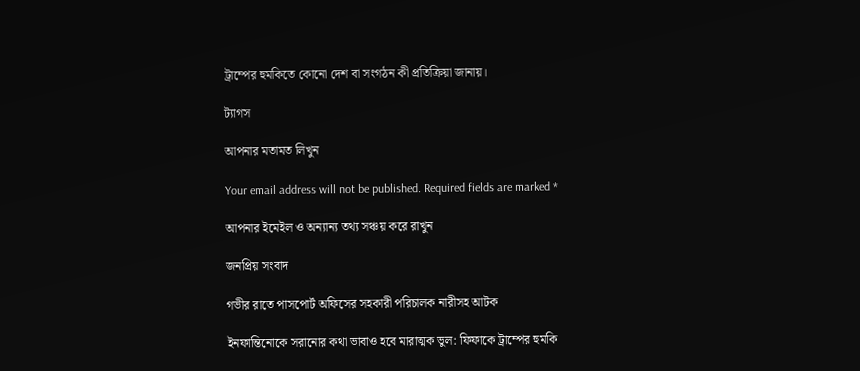ট্রাম্পের হুমকিতে কোনো দেশ বা সংগঠন কী প্রতিক্রিয়া জানায়।

ট্যাগস

আপনার মতামত লিখুন

Your email address will not be published. Required fields are marked *

আপনার ইমেইল ও অন্যান্য তথ্য সঞ্চয় করে রাখুন

জনপ্রিয় সংবাদ

গভীর রাতে পাসপোর্ট অফিসের সহকারী পরিচালক নারীসহ আটক

ইনফান্তিনোকে সরানোর কথা ভাবাও হবে মারাত্মক ভুল: ফিফাকে ট্রাম্পের হুমকি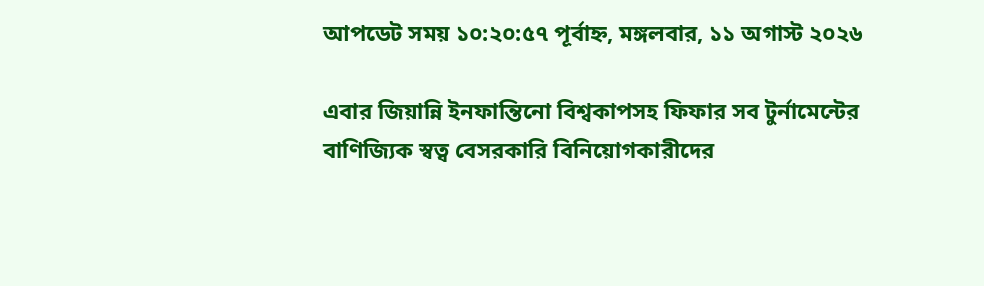আপডেট সময় ১০:২০:৫৭ পূর্বাহ্ন, মঙ্গলবার, ১১ অগাস্ট ২০২৬

এবার জিয়ান্নি ইনফান্তিনো বিশ্বকাপসহ ফিফার সব টুর্নামেন্টের বাণিজ্যিক স্বত্ব বেসরকারি বিনিয়োগকারীদের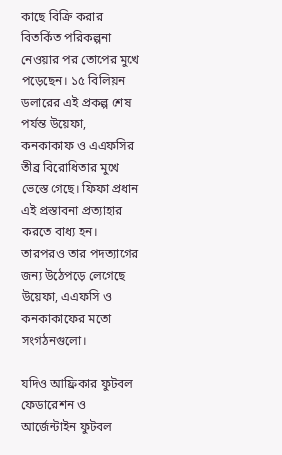কাছে বিক্রি করার বিতর্কিত পরিকল্পনা নেওয়ার পর তোপের মুখে পড়েছেন। ১৫ বিলিয়ন ডলারের এই প্রকল্প শেষ পর্যন্ত উয়েফা, কনকাকাফ ও এএফসির তীব্র বিরোধিতার মুখে ভেস্তে গেছে। ফিফা প্রধান এই প্রস্তাবনা প্রত্যাহার করতে বাধ্য হন। তারপরও তার পদত্যাগের জন্য উঠেপড়ে লেগেছে উয়েফা, এএফসি ও কনকাকাফের মতো সংগঠনগুলো।

যদিও আফ্রিকার ফুটবল ফেডারেশন ও আর্জেন্টাইন ফুটবল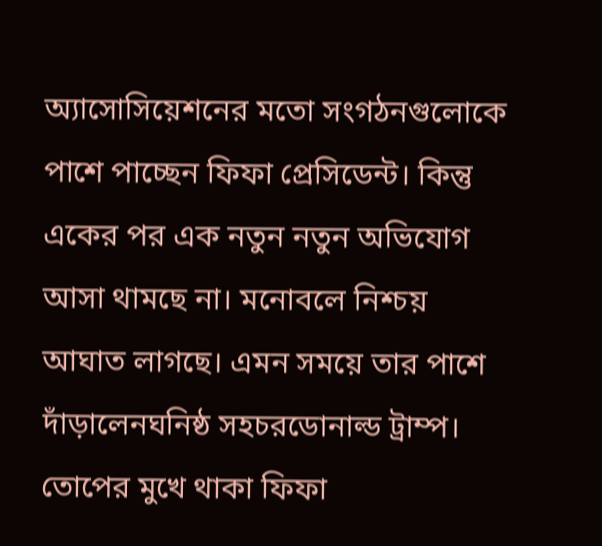অ্যাসোসিয়েশনের মতো সংগঠনগুলোকে পাশে পাচ্ছেন ফিফা প্রেসিডেন্ট। কিন্তু একের পর এক নতুন নতুন অভিযোগ আসা থামছে না। মনোবলে নিশ্চয় আঘাত লাগছে। এমন সময়ে তার পাশে দাঁড়ালেনঘনিষ্ঠ সহচরডোনাল্ড ট্রাম্প। তোপের মুখে থাকা ফিফা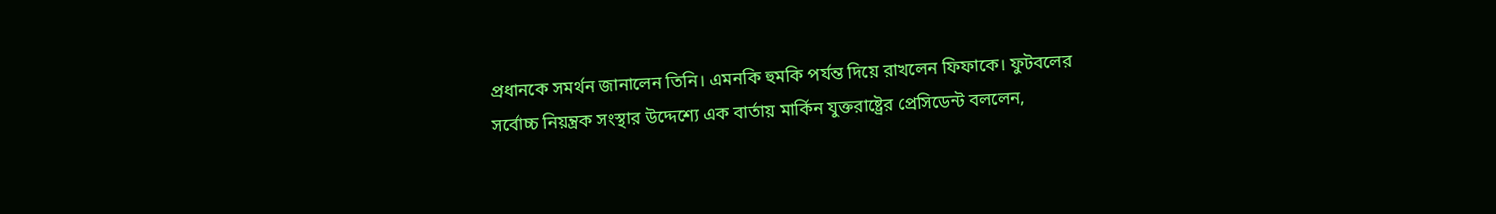প্রধানকে সমর্থন জানালেন তিনি। এমনকি হুমকি পর্যন্ত দিয়ে রাখলেন ফিফাকে। ফুটবলের সর্বোচ্চ নিয়ন্ত্রক সংস্থার উদ্দেশ্যে এক বার্তায় মার্কিন যুক্তরাষ্ট্রের প্রেসিডেন্ট বললেন,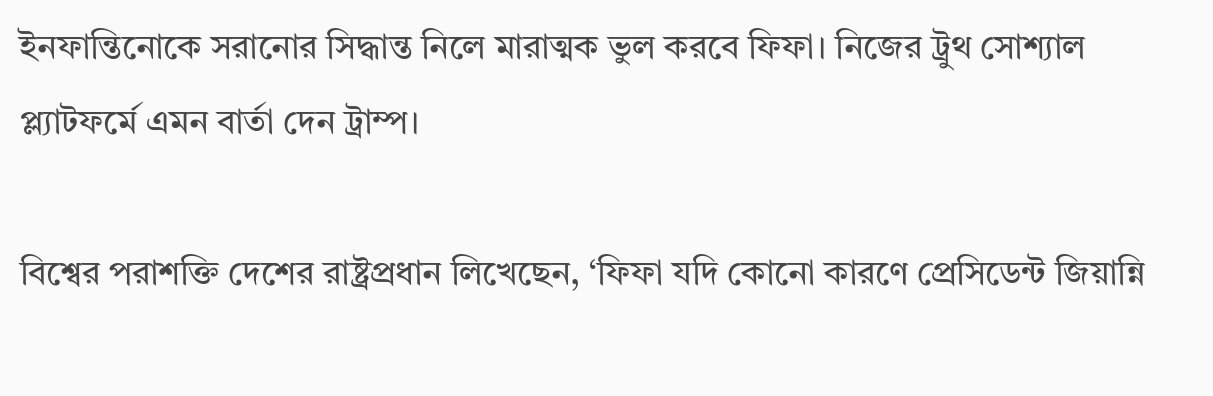ইনফান্তিনোকে সরানোর সিদ্ধান্ত নিলে মারাত্মক ভুল করবে ফিফা। নিজের ট্রুথ সোশ্যাল প্ল্যাটফর্মে এমন বার্তা দেন ট্রাম্প।

বিশ্বের পরাশক্তি দেশের রাষ্ট্রপ্রধান লিখেছেন, ‘ফিফা যদি কোনো কারণে প্রেসিডেন্ট জিয়ান্নি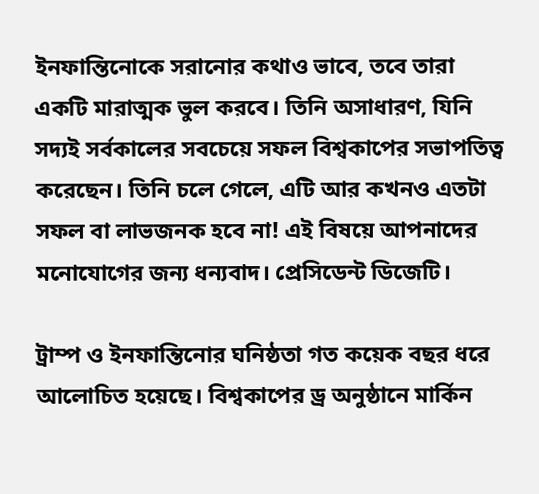ইনফান্তিনোকে সরানোর কথাও ভাবে, তবে তারা একটি মারাত্মক ভুল করবে। তিনি অসাধারণ, যিনি সদ্যই সর্বকালের সবচেয়ে সফল বিশ্বকাপের সভাপতিত্ব করেছেন। তিনি চলে গেলে, এটি আর কখনও এতটা সফল বা লাভজনক হবে না! এই বিষয়ে আপনাদের মনোযোগের জন্য ধন্যবাদ। প্রেসিডেন্ট ডিজেটি।

ট্রাম্প ও ইনফান্তিনোর ঘনিষ্ঠতা গত কয়েক বছর ধরে আলোচিত হয়েছে। বিশ্বকাপের ড্র অনুষ্ঠানে মার্কিন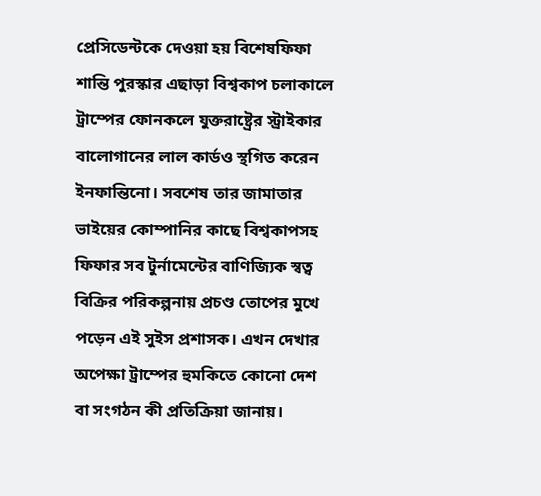প্রেসিডেন্টকে দেওয়া হয় বিশেষফিফা শান্তি পুরস্কার এছাড়া বিশ্বকাপ চলাকালে ট্রাম্পের ফোনকলে যুক্তরাষ্ট্রের স্ট্রাইকার বালোগানের লাল কার্ডও স্থগিত করেন ইনফান্তিনো। সবশেষ তার জামাতার ভাইয়ের কোম্পানির কাছে বিশ্বকাপসহ ফিফার সব টুর্নামেন্টের বাণিজ্যিক স্বত্ব বিক্রির পরিকল্পনায় প্রচণ্ড তোপের মুখে পড়েন এই সুইস প্রশাসক। এখন দেখার অপেক্ষা ট্রাম্পের হুমকিতে কোনো দেশ বা সংগঠন কী প্রতিক্রিয়া জানায়।